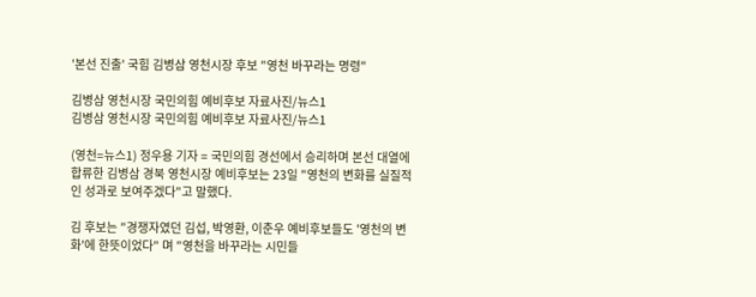'본선 진출' 국힘 김병삼 영천시장 후보 "영천 바꾸라는 명령"

김병삼 영천시장 국민의힘 예비후보 자료사진/뉴스1
김병삼 영천시장 국민의힘 예비후보 자료사진/뉴스1

(영천=뉴스1) 정우용 기자 = 국민의힘 경선에서 승리하며 본선 대열에 합류한 김병삼 경북 영천시장 예비후보는 23일 "영천의 변화를 실질적인 성과로 보여주겠다"고 말했다.

김 후보는 "경쟁자였던 김섭, 박영환, 이춘우 예비후보들도 '영천의 변화'에 한뜻이었다" 며 "영천을 바꾸라는 시민들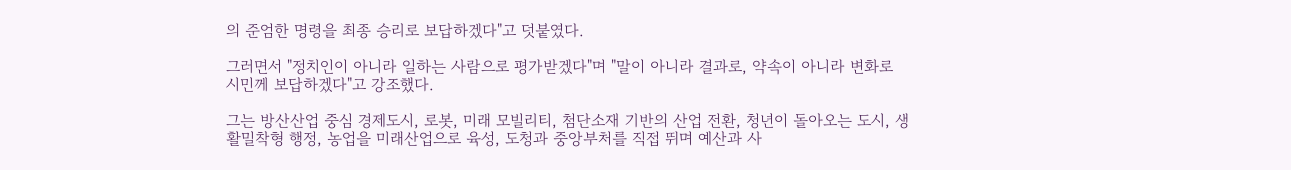의 준엄한 명령을 최종 승리로 보답하겠다"고 덧붙였다.

그러면서 "정치인이 아니라 일하는 사람으로 평가받겠다"며 "말이 아니라 결과로, 약속이 아니라 변화로 시민께 보답하겠다"고 강조했다.

그는 방산산업 중심 경제도시, 로봇, 미래 모빌리티, 첨단소재 기반의 산업 전환, 청년이 돌아오는 도시, 생활밀착형 행정, 농업을 미래산업으로 육성, 도청과 중앙부처를 직접 뛰며 예산과 사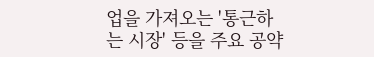업을 가져오는 '통근하는 시장' 등을 주요 공약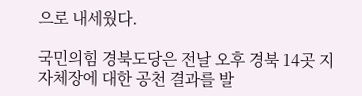으로 내세웠다.

국민의힘 경북도당은 전날 오후 경북 14곳 지자체장에 대한 공천 결과를 발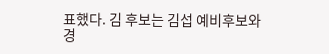표했다. 김 후보는 김섭 예비후보와 경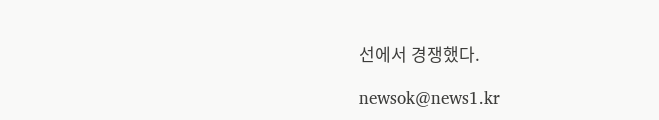선에서 경쟁했다.

newsok@news1.kr